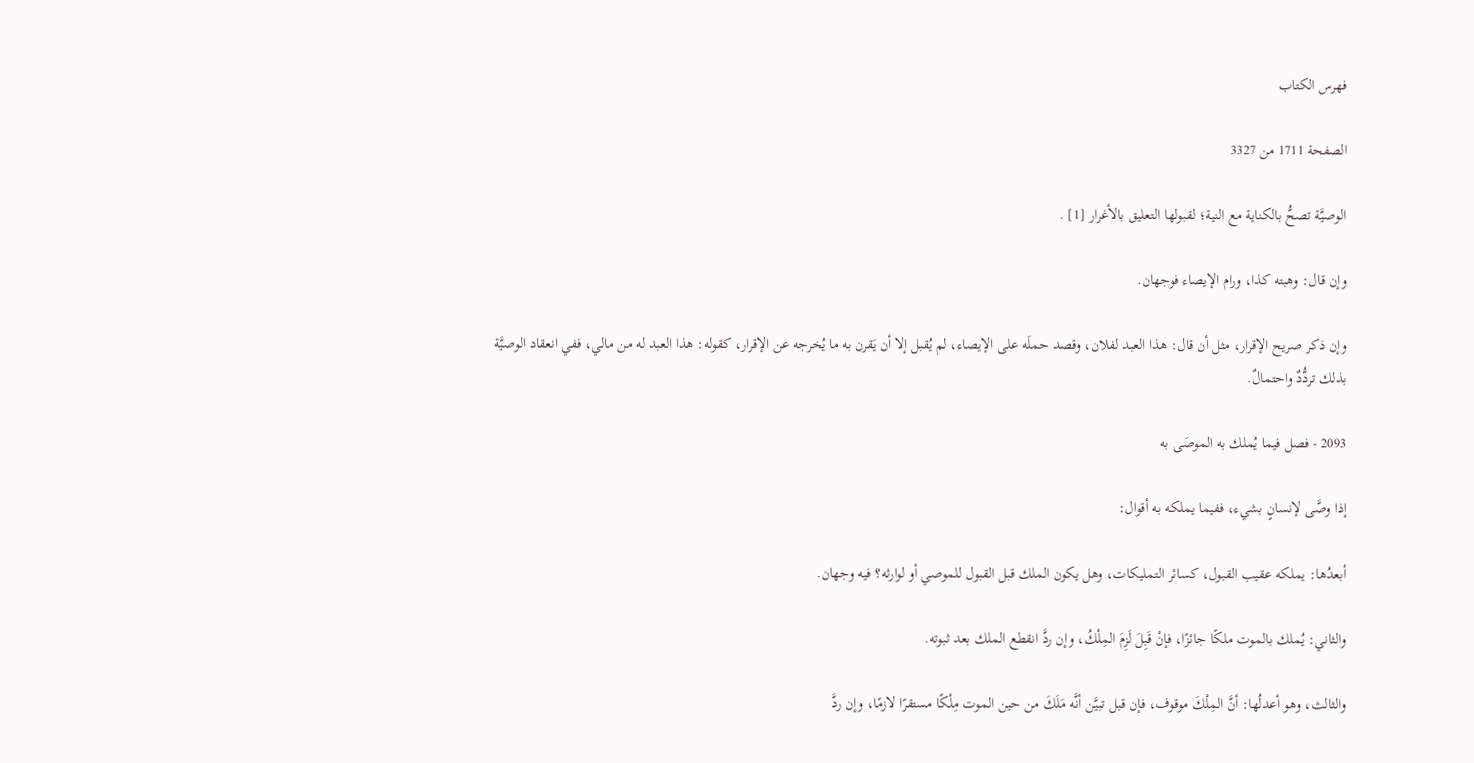فهرس الكتاب

الصفحة 1711 من 3327

الوصيَّة تصحُّ بالكناية مع النية؛ لقبولها التعليق بالأغرار [1] .

وإن قال: وهبته كذا، ورام الإيصاء فوجهان.

وإن ذكر صريح الإقرار، مثل أن قال: هذا العبد لفلان، وقصد حملَه على الإيصاء، لم يُقبل إلا أن يَقرن به ما يُخرجه عن الإقرار، كقوله: هذا العبد له من مالي، ففي انعقاد الوصيَّة بذلك تردُّدٌ واحتمالٌ.

2093 - فصل فيما يُملك به الموصَى به

إذا وصَّى لإنسانٍ بشيء، ففيما يملكه به أقوال:

أبعدُها: يملكه عقيب القبول، كسائر التمليكات، وهل يكون الملك قبل القبول للموصي أو لوارثه؟ فيه وجهان.

والثاني: يُملك بالموت ملكًا جائزًا، فإنْ قَبِلَ لَزِمَ المِلْكُ، وإن ردَّ انقطع الملك بعد ثبوته.

والثالث، وهو أعدلُها: أنَّ المِلْكَ موقوف، فإن قبل تبيَّن أنَّه مَلَكَ من حين الموت مِلْكًا مستقرًا لازمًا، وإن ردَّ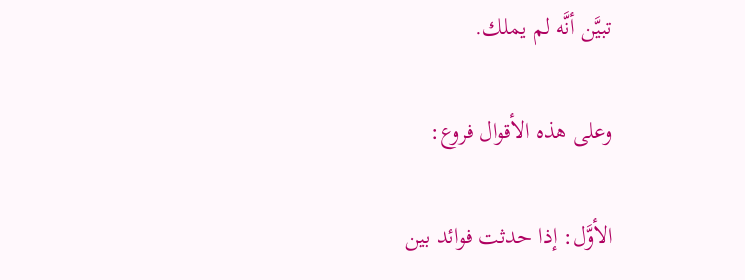تبيَّن أنَّه لم يملك.

وعلى هذه الأقوال فروع:

الأوَّل: إذا حدثت فوائد بين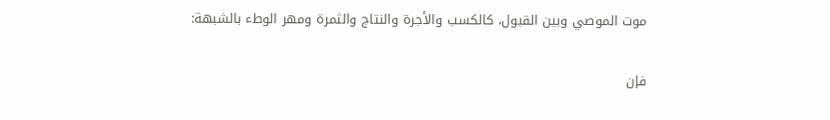موت الموصي وبين القبول، كالكسب والأجرة والنتاج والثمرة ومهر الوطء بالشبهة:

فإن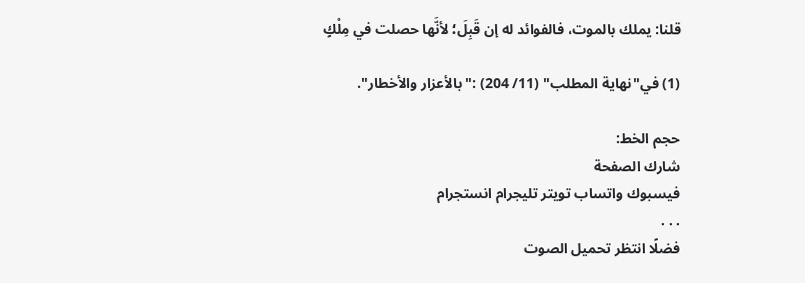قلنا: يملك بالموت، فالفوائد له إن قَبِلَ؛ لأنَّها حصلت في مِلْكٍ

(1) في"نهاية المطلب" (11/ 204) :"بالأعزار والأخطار".

حجم الخط:
شارك الصفحة
فيسبوك واتساب تويتر تليجرام انستجرام
. . .
فضلًا انتظر تحميل الصوت